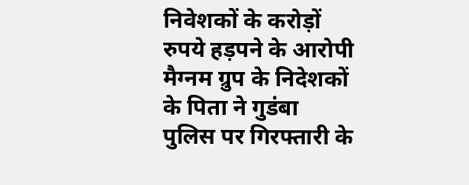निवेशकों के करोड़ों रुपये हड़पने के आरोपी मैग्नम ग्रुप के निदेशकों के पिता ने गुडंबा पुलिस पर गिरफ्तारी के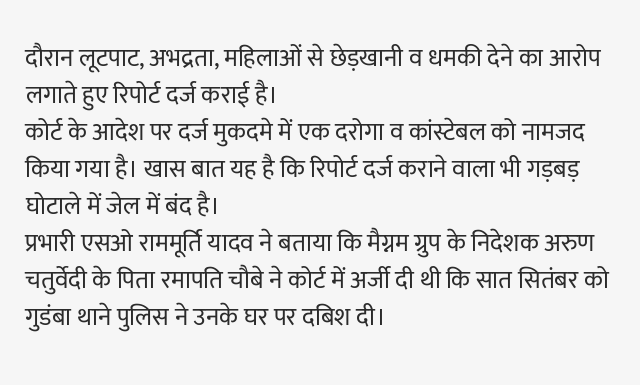दौरान लूटपाट, अभद्रता, महिलाओं से छेड़खानी व धमकी देने का आरोप लगाते हुए रिपोर्ट दर्ज कराई है।
कोर्ट के आदेश पर दर्ज मुकदमे में एक दरोगा व कांस्टेबल को नामजद किया गया है। खास बात यह है कि रिपोर्ट दर्ज कराने वाला भी गड़बड़ घोटाले में जेल में बंद है।
प्रभारी एसओ राममूर्ति यादव ने बताया कि मैग्नम ग्रुप के निदेशक अरुण चतुर्वेदी के पिता रमापति चौबे ने कोर्ट में अर्जी दी थी कि सात सितंबर को गुडंबा थाने पुलिस ने उनके घर पर दबिश दी।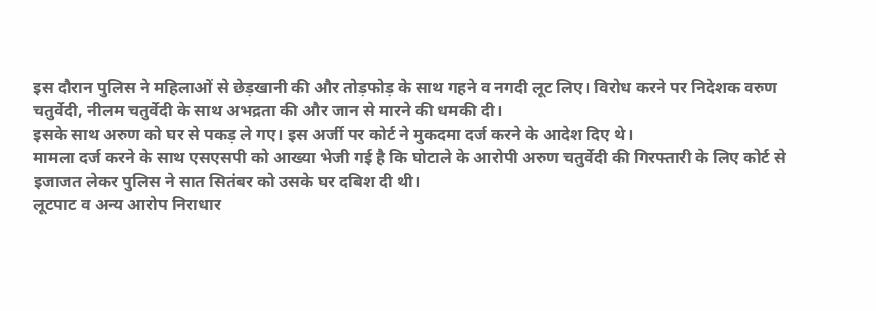इस दौरान पुलिस ने महिलाओं से छेड़खानी की और तोड़फोड़ के साथ गहने व नगदी लूट लिए। विरोध करने पर निदेशक वरुण चतुर्वेदी, नीलम चतुर्वेदी के साथ अभद्रता की और जान से मारने की धमकी दी।
इसके साथ अरुण को घर से पकड़ ले गए। इस अर्जी पर कोर्ट ने मुकदमा दर्ज करने के आदेश दिए थे।
मामला दर्ज करने के साथ एसएसपी को आख्या भेजी गई है कि घोटाले के आरोपी अरुण चतुर्वेदी की गिरफ्तारी के लिए कोर्ट से इजाजत लेकर पुलिस ने सात सितंबर को उसके घर दबिश दी थी।
लूटपाट व अन्य आरोप निराधार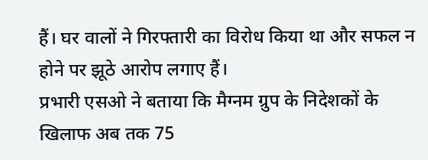हैं। घर वालों ने गिरफ्तारी का विरोध किया था और सफल न होने पर झूठे आरोप लगाए हैं।
प्रभारी एसओ ने बताया कि मैग्नम ग्रुप के निदेशकों के खिलाफ अब तक 75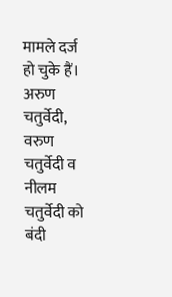मामले दर्ज हो चुके हैं। अरुण चतुर्वेदी, वरुण चतुर्वेदी व नीलम चतुर्वेदी को बंदी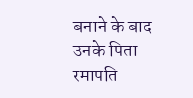बनाने के बाद उनके पिता रमापति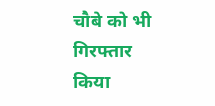चौबे को भी गिरफ्तार किया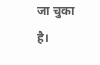जा चुका है।